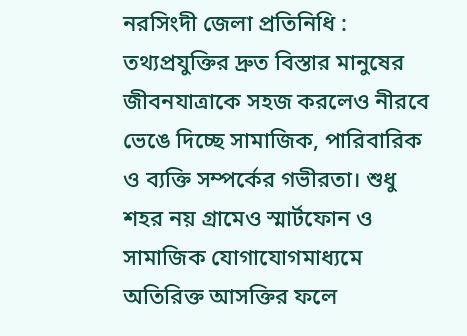নরসিংদী জেলা প্রতিনিধি : তথ্যপ্রযুক্তির দ্রুত বিস্তার মানুষের জীবনযাত্রাকে সহজ করলেও নীরবে ভেঙে দিচ্ছে সামাজিক, পারিবারিক ও ব্যক্তি সম্পর্কের গভীরতা। শুধু শহর নয় গ্রামেও স্মার্টফোন ও সামাজিক যোগাযোগমাধ্যমে অতিরিক্ত আসক্তির ফলে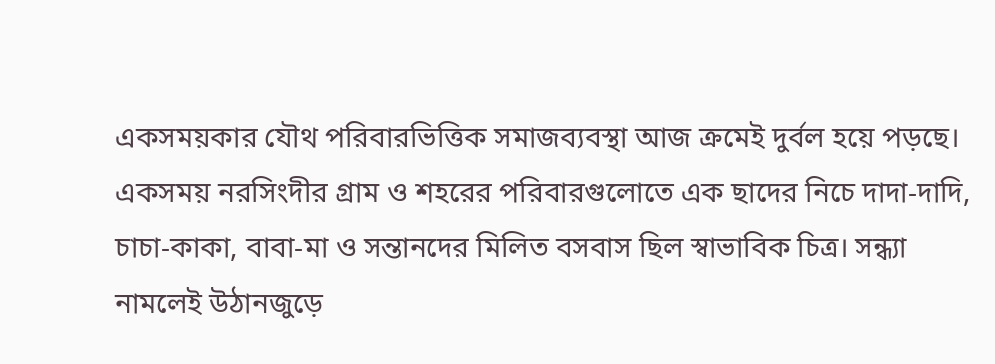একসময়কার যৌথ পরিবারভিত্তিক সমাজব্যবস্থা আজ ক্রমেই দুর্বল হয়ে পড়ছে।
একসময় নরসিংদীর গ্রাম ও শহরের পরিবারগুলোতে এক ছাদের নিচে দাদা-দাদি, চাচা-কাকা, বাবা-মা ও সন্তানদের মিলিত বসবাস ছিল স্বাভাবিক চিত্র। সন্ধ্যা নামলেই উঠানজুড়ে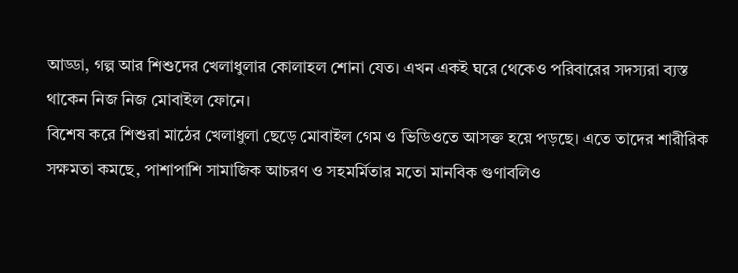আড্ডা, গল্প আর শিশুদের খেলাধুলার কোলাহল শোনা যেত। এখন একই ঘরে থেকেও পরিবারের সদস্যরা ব্যস্ত থাকেন নিজ নিজ মোবাইল ফোনে।
বিশেষ করে শিশুরা মাঠের খেলাধুলা ছেড়ে মোবাইল গেম ও ভিডিওতে আসক্ত হয়ে পড়ছে। এতে তাদের শারীরিক সক্ষমতা কমছে, পাশাপাশি সামাজিক আচরণ ও সহমর্মিতার মতো মানবিক গুণাবলিও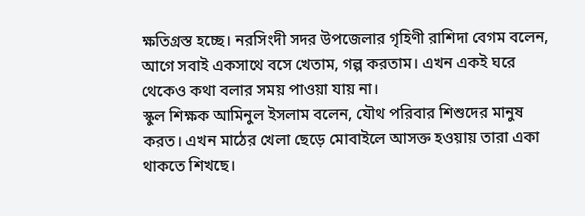ক্ষতিগ্রস্ত হচ্ছে। নরসিংদী সদর উপজেলার গৃহিণী রাশিদা বেগম বলেন, আগে সবাই একসাথে বসে খেতাম, গল্প করতাম। এখন একই ঘরে থেকেও কথা বলার সময় পাওয়া যায় না।
স্কুল শিক্ষক আমিনুল ইসলাম বলেন, যৌথ পরিবার শিশুদের মানুষ করত। এখন মাঠের খেলা ছেড়ে মোবাইলে আসক্ত হওয়ায় তারা একা থাকতে শিখছে।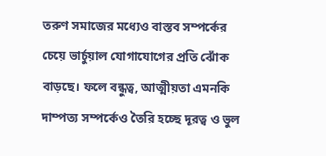তরুণ সমাজের মধ্যেও বাস্তব সম্পর্কের চেয়ে ভার্চুয়াল যোগাযোগের প্রতি ঝোঁক বাড়ছে। ফলে বন্ধুত্ব, আত্মীয়তা এমনকি দাম্পত্য সম্পর্কেও তৈরি হচ্ছে দূরত্ব ও ভুল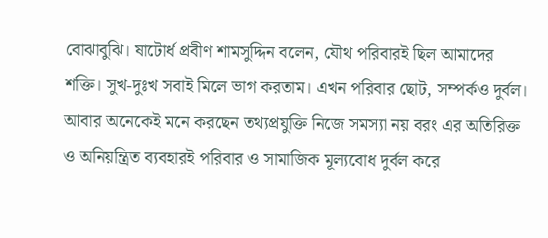বোঝাবুঝি। ষাটোর্ধ প্রবীণ শামসুদ্দিন বলেন, যৌথ পরিবারই ছিল আমাদের শক্তি। সুখ-দুঃখ সবাই মিলে ভাগ করতাম। এখন পরিবার ছোট, সম্পর্কও দুর্বল।
আবার অনেকেই মনে করছেন তথ্যপ্রযুক্তি নিজে সমস্যা নয় বরং এর অতিরিক্ত ও অনিয়ন্ত্রিত ব্যবহারই পরিবার ও সামাজিক মূল্যবোধ দুর্বল করে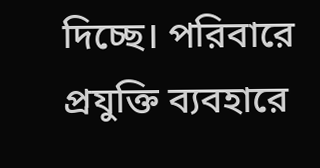দিচ্ছে। পরিবারে প্রযুক্তি ব্যবহারে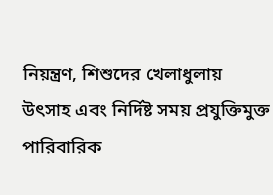নিয়ন্ত্রণ, শিশুদের খেলাধুলায় উৎসাহ এবং নির্দিষ্ট সময় প্রযুক্তিমুক্ত পারিবারিক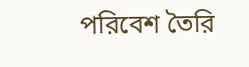পরিবেশ তৈরি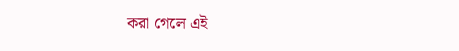করা গেলে এই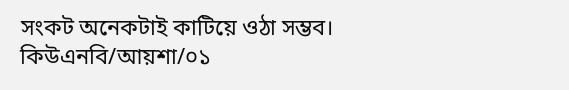সংকট অনেকটাই কাটিয়ে ওঠা সম্ভব।
কিউএনবি/আয়শা/০১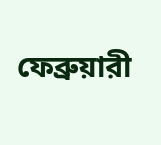ফেব্রুয়ারী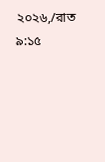২০২৬,/রাত ৯:১৫